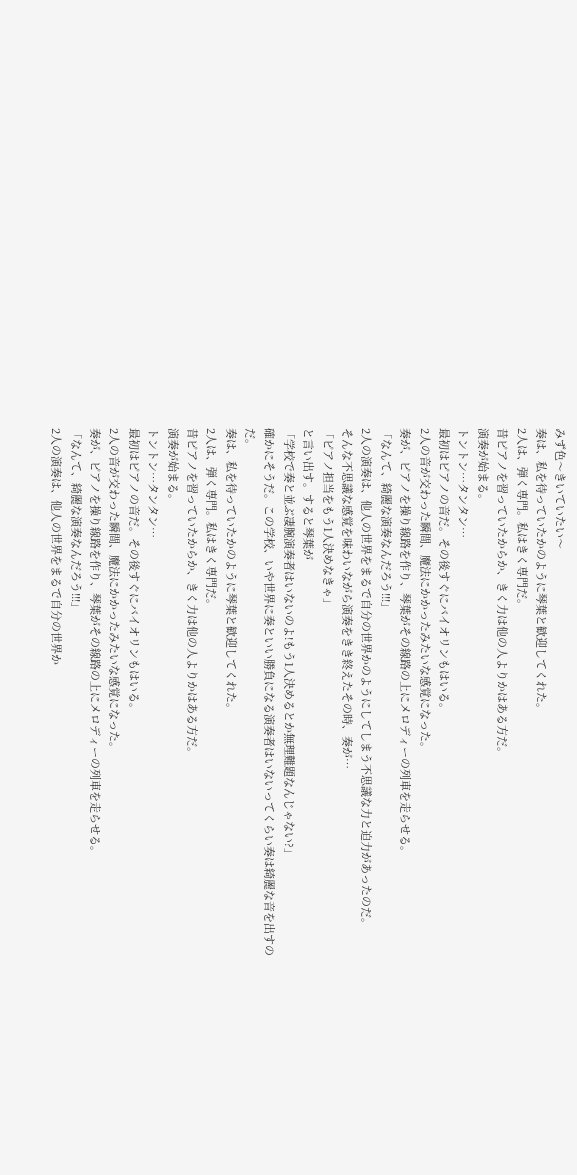みず色〜きいていたい〜
奏は、私を待っていたかのように琴葉と歓迎してくれた。
2人は、弾く専門。私はきく専門だ。
昔ピアノを習っていたからか、きく力は他の人よりかはある方だ。
演奏が始まる。
トントン…タンタン…
最初はピアノの音だ。その後すぐにバイオリンもはいる。
2人の音が交わった瞬間、魔法にかかったみたいな感覚になった。
奏が、ピアノを操り線路を作り、琴葉がその線路の上にメロディーの列車を走らせる。
「なんて、綺麗な演奏なんだろう!!!」
2人の演奏は、他人の世界をまるで自分の世界かのようにしてしまう不思議な力と迫力があったのだ。
そんな不思議な感覚を味わいながら演奏をきき終えたその時、奏が…
「ピアノ担当をもう1人決めなきゃ」
と言い出す。すると琴葉が
「学校で奏と並ぶ凄腕演奏者はいないのよ!もう1人決めるとか無理難題なんじゃない?」
確かにそうだ。この学校、いや世界に奏といい勝負になる演奏者はいないってくらい奏は綺麗な音を出すのだ。
奏は、私を待っていたかのように琴葉と歓迎してくれた。
2人は、弾く専門。私はきく専門だ。
昔ピアノを習っていたからか、きく力は他の人よりかはある方だ。
演奏が始まる。
トントン…タンタン…
最初はピアノの音だ。その後すぐにバイオリンもはいる。
2人の音が交わった瞬間、魔法にかかったみたいな感覚になった。
奏が、ピアノを操り線路を作り、琴葉がその線路の上にメロディーの列車を走らせる。
「なんて、綺麗な演奏なんだろう!!!」
2人の演奏は、他人の世界をまるで自分の世界か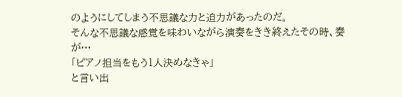のようにしてしまう不思議な力と迫力があったのだ。
そんな不思議な感覚を味わいながら演奏をきき終えたその時、奏が…
「ピアノ担当をもう1人決めなきゃ」
と言い出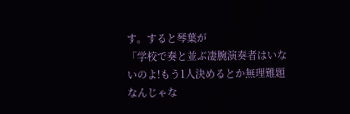す。すると琴葉が
「学校で奏と並ぶ凄腕演奏者はいないのよ!もう1人決めるとか無理難題なんじゃな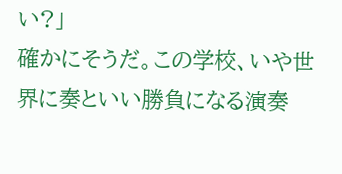い?」
確かにそうだ。この学校、いや世界に奏といい勝負になる演奏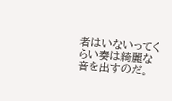者はいないってくらい奏は綺麗な音を出すのだ。